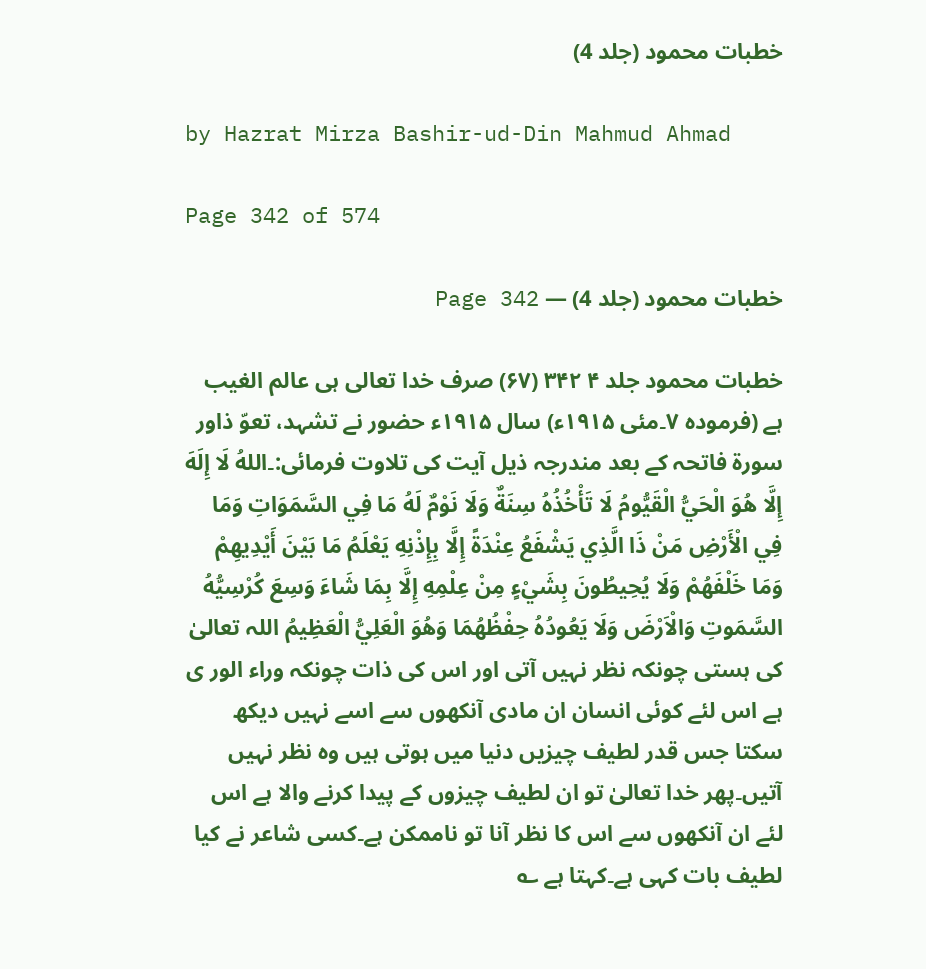خطبات محمود (جلد 4)

by Hazrat Mirza Bashir-ud-Din Mahmud Ahmad

Page 342 of 574

خطبات محمود (جلد 4) — Page 342

خطبات محمود جلد ۴ ۳۴۲ (۶۷) صرف خدا تعالی ہی عالم الغیب ہے (فرموده ۷۔مئی ۱۹۱۵ء) سال ۱۹۱۵ء حضور نے تشہد، تعوّ ذاور سورۃ فاتحہ کے بعد مندرجہ ذیل آیت کی تلاوت فرمائی:۔اللهُ لَا إِلَهَ إِلَّا هُوَ الْحَيُّ الْقَيُّومُ لَا تَأْخُذُهُ سِنَةٌ وَلَا نَوْمٌ لَهُ مَا فِي السَّمَوَاتِ وَمَا فِي الْأَرْضِ مَنْ ذَا الَّذِي يَشْفَعُ عِنْدَةً إِلَّا بِإِذْنِهِ يَعْلَمُ مَا بَيْنَ أَيْدِيهِمْ وَمَا خَلْفَهُمْ وَلَا يُحِيطُونَ بِشَيْءٍ مِنْ عِلْمِهِ إِلَّا بِمَا شَاءَ وَسِعَ كُرْسِيُّهُ السَّمَوتِ وَالْاَرْضَ وَلَا يَعُودُهُ حِفْظُهُمَا وَهُوَ الْعَلِيُّ الْعَظِيمُ اللہ تعالیٰ کی ہستی چونکہ نظر نہیں آتی اور اس کی ذات چونکہ وراء الور ی ہے اس لئے کوئی انسان ان مادی آنکھوں سے اسے نہیں دیکھ سکتا جس قدر لطیف چیزیں دنیا میں ہوتی ہیں وہ نظر نہیں آتیں۔پھر خدا تعالیٰ تو ان لطیف چیزوں کے پیدا کرنے والا ہے اس لئے ان آنکھوں سے اس کا نظر آنا تو ناممکن ہے۔کسی شاعر نے کیا لطیف بات کہی ہے۔کہتا ہے ؎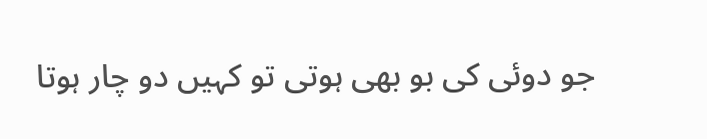جو دوئی کی بو بھی ہوتی تو کہیں دو چار ہوتا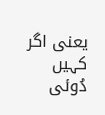یعنی اگر کہیں دُوئی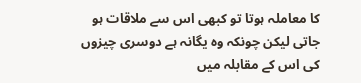کا معاملہ ہوتا تو کبھی اس سے ملاقات ہو جاتی لیکن چونکہ وہ یگانہ ہے دوسری چیزوں کی اس کے مقابلہ میں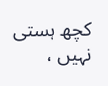کچھ ہستی نہیں ،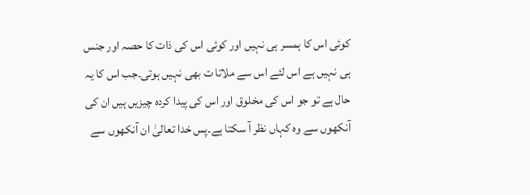کوئی اس کا ہمسر ہی نہیں اور کوئی اس کی ذات کا حصہ اور جنس ہی نہیں ہے اس لئے اس سے ملاتا ت بھی نہیں ہوتی۔جب اس کا یہ حال ہے تو جو اس کی مخلوق اور اس کی پیدا کردہ چیزیں ہیں ان کی آنکھوں سے وہ کہاں نظر آ سکتا ہے۔پس خدا تعالیٰ ان آنکھوں سے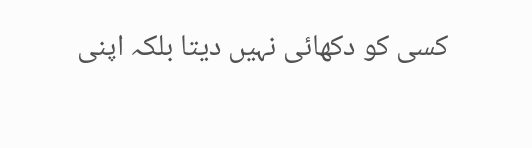کسی کو دکھائی نہیں دیتا بلکہ اپنی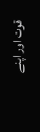قوت اور اپنے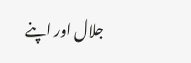جلال اور اپنے